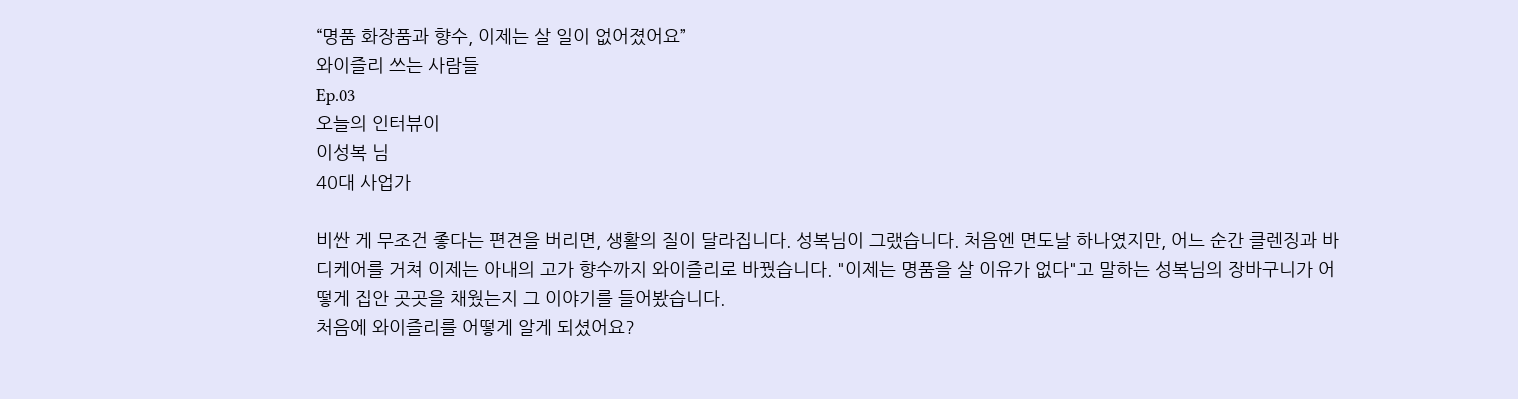“명품 화장품과 향수, 이제는 살 일이 없어졌어요”
와이즐리 쓰는 사람들
Ep.03
오늘의 인터뷰이
이성복 님
40대 사업가

비싼 게 무조건 좋다는 편견을 버리면, 생활의 질이 달라집니다. 성복님이 그랬습니다. 처음엔 면도날 하나였지만, 어느 순간 클렌징과 바디케어를 거쳐 이제는 아내의 고가 향수까지 와이즐리로 바꿨습니다. "이제는 명품을 살 이유가 없다"고 말하는 성복님의 장바구니가 어떻게 집안 곳곳을 채웠는지 그 이야기를 들어봤습니다.
처음에 와이즐리를 어떻게 알게 되셨어요?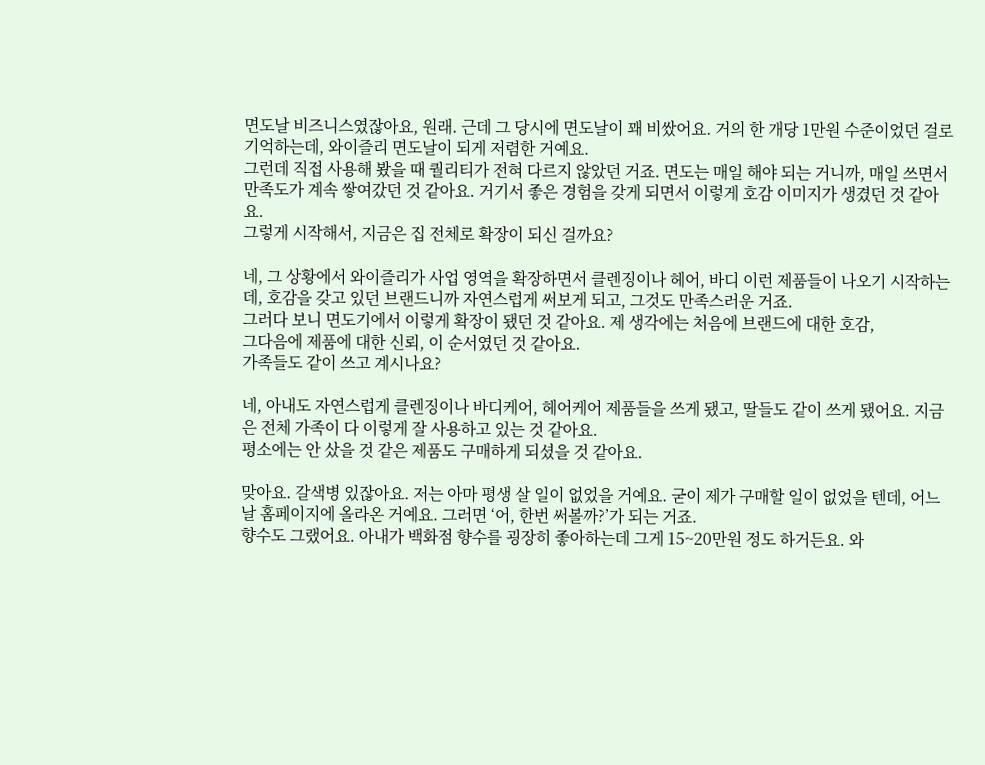면도날 비즈니스였잖아요, 원래. 근데 그 당시에 면도날이 꽤 비쌌어요. 거의 한 개당 1만원 수준이었던 걸로 기억하는데, 와이즐리 면도날이 되게 저렴한 거예요.
그런데 직접 사용해 봤을 때 퀄리티가 전혀 다르지 않았던 거죠. 면도는 매일 해야 되는 거니까, 매일 쓰면서 만족도가 계속 쌓여갔던 것 같아요. 거기서 좋은 경험을 갖게 되면서 이렇게 호감 이미지가 생겼던 것 같아요.
그렇게 시작해서, 지금은 집 전체로 확장이 되신 걸까요?

네, 그 상황에서 와이즐리가 사업 영역을 확장하면서 클렌징이나 헤어, 바디 이런 제품들이 나오기 시작하는데, 호감을 갖고 있던 브랜드니까 자연스럽게 써보게 되고, 그것도 만족스러운 거죠.
그러다 보니 면도기에서 이렇게 확장이 됐던 것 같아요. 제 생각에는 처음에 브랜드에 대한 호감,
그다음에 제품에 대한 신뢰, 이 순서였던 것 같아요.
가족들도 같이 쓰고 계시나요?

네, 아내도 자연스럽게 클렌징이나 바디케어, 헤어케어 제품들을 쓰게 됐고, 딸들도 같이 쓰게 됐어요. 지금은 전체 가족이 다 이렇게 잘 사용하고 있는 것 같아요.
평소에는 안 샀을 것 같은 제품도 구매하게 되셨을 것 같아요.

맞아요. 갈색병 있잖아요. 저는 아마 평생 살 일이 없었을 거예요. 굳이 제가 구매할 일이 없었을 텐데, 어느 날 홈페이지에 올라온 거예요. 그러면 ‘어, 한번 써볼까?’가 되는 거죠.
향수도 그랬어요. 아내가 백화점 향수를 굉장히 좋아하는데 그게 15~20만원 정도 하거든요. 와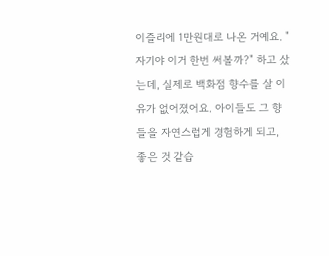이즐리에 1만원대로 나온 거예요. "자기야 이거 한번 써볼까?" 하고 샀는데, 실제로 백화점 향수를 살 이유가 없어졌어요. 아이들도 그 향들을 자연스럽게 경험하게 되고, 좋은 것 같습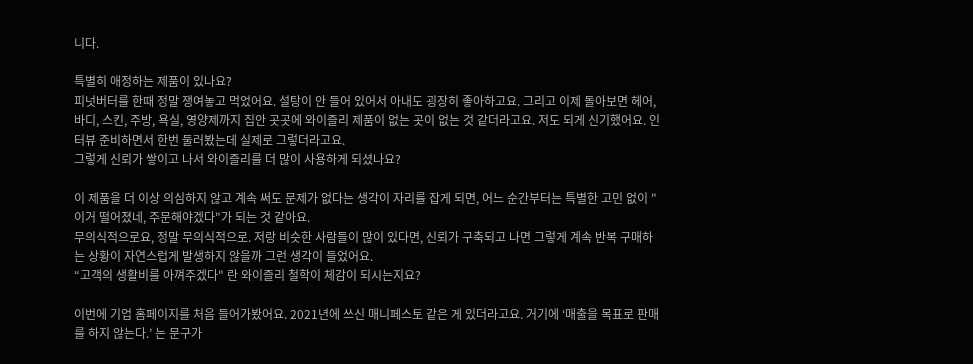니다.

특별히 애정하는 제품이 있나요?
피넛버터를 한때 정말 쟁여놓고 먹었어요. 설탕이 안 들어 있어서 아내도 굉장히 좋아하고요. 그리고 이제 돌아보면 헤어, 바디, 스킨, 주방, 욕실, 영양제까지 집안 곳곳에 와이즐리 제품이 없는 곳이 없는 것 같더라고요. 저도 되게 신기했어요. 인터뷰 준비하면서 한번 둘러봤는데 실제로 그렇더라고요.
그렇게 신뢰가 쌓이고 나서 와이즐리를 더 많이 사용하게 되셨나요?

이 제품을 더 이상 의심하지 않고 계속 써도 문제가 없다는 생각이 자리를 잡게 되면, 어느 순간부터는 특별한 고민 없이 "이거 떨어졌네, 주문해야겠다"가 되는 것 같아요.
무의식적으로요, 정말 무의식적으로. 저랑 비슷한 사람들이 많이 있다면, 신뢰가 구축되고 나면 그렇게 계속 반복 구매하는 상황이 자연스럽게 발생하지 않을까 그런 생각이 들었어요.
“고객의 생활비를 아껴주겠다" 란 와이즐리 철학이 체감이 되시는지요?

이번에 기업 홈페이지를 처음 들어가봤어요. 2021년에 쓰신 매니페스토 같은 게 있더라고요. 거기에 ‘매출을 목표로 판매를 하지 않는다.’ 는 문구가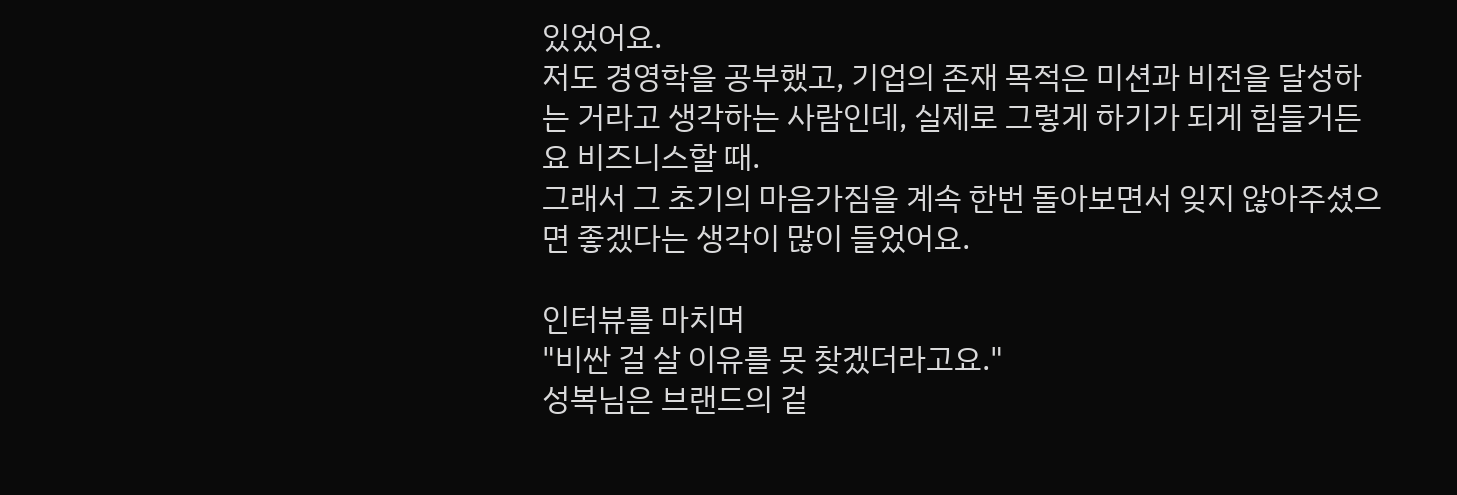있었어요.
저도 경영학을 공부했고, 기업의 존재 목적은 미션과 비전을 달성하는 거라고 생각하는 사람인데, 실제로 그렇게 하기가 되게 힘들거든요 비즈니스할 때.
그래서 그 초기의 마음가짐을 계속 한번 돌아보면서 잊지 않아주셨으면 좋겠다는 생각이 많이 들었어요.

인터뷰를 마치며
"비싼 걸 살 이유를 못 찾겠더라고요."
성복님은 브랜드의 겉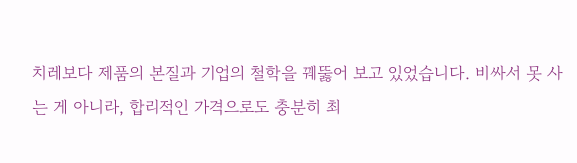치레보다 제품의 본질과 기업의 철학을 꿰뚫어 보고 있었습니다. 비싸서 못 사는 게 아니라, 합리적인 가격으로도 충분히 최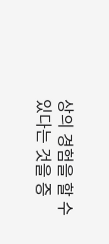상의 경험을 할 수 있다는 것을 증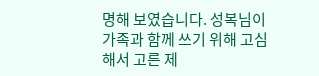명해 보였습니다. 성복님이 가족과 함께 쓰기 위해 고심해서 고른 제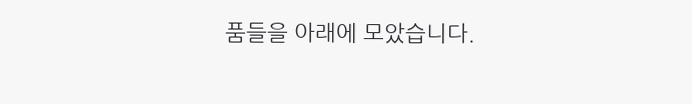품들을 아래에 모았습니다.